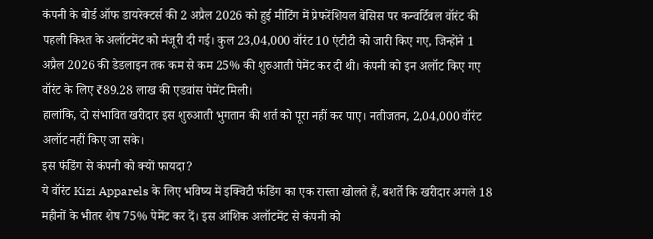कंपनी के बोर्ड ऑफ डायरेक्टर्स की 2 अप्रैल 2026 को हुई मीटिंग में प्रेफरेंशियल बेसिस पर कन्वर्टिबल वॉरंट की पहली किश्त के अलॉटमेंट को मंजूरी दी गई। कुल 23,04,000 वॉरंट 10 एंटीटी को जारी किए गए, जिन्होंने 1 अप्रैल 2026 की डेडलाइन तक कम से कम 25% की शुरुआती पेमेंट कर दी थी। कंपनी को इन अलॉट किए गए वॉरंट के लिए ₹89.28 लाख की एडवांस पेमेंट मिली।
हालांकि, दो संभावित खरीदार इस शुरुआती भुगतान की शर्त को पूरा नहीं कर पाए। नतीजतन, 2,04,000 वॉरंट अलॉट नहीं किए जा सके।
इस फंडिंग से कंपनी को क्यों फायदा?
ये वॉरंट Kizi Apparels के लिए भविष्य में इक्विटी फंडिंग का एक रास्ता खोलते हैं, बशर्ते कि खरीदार अगले 18 महीनों के भीतर शेष 75% पेमेंट कर दें। इस आंशिक अलॉटमेंट से कंपनी को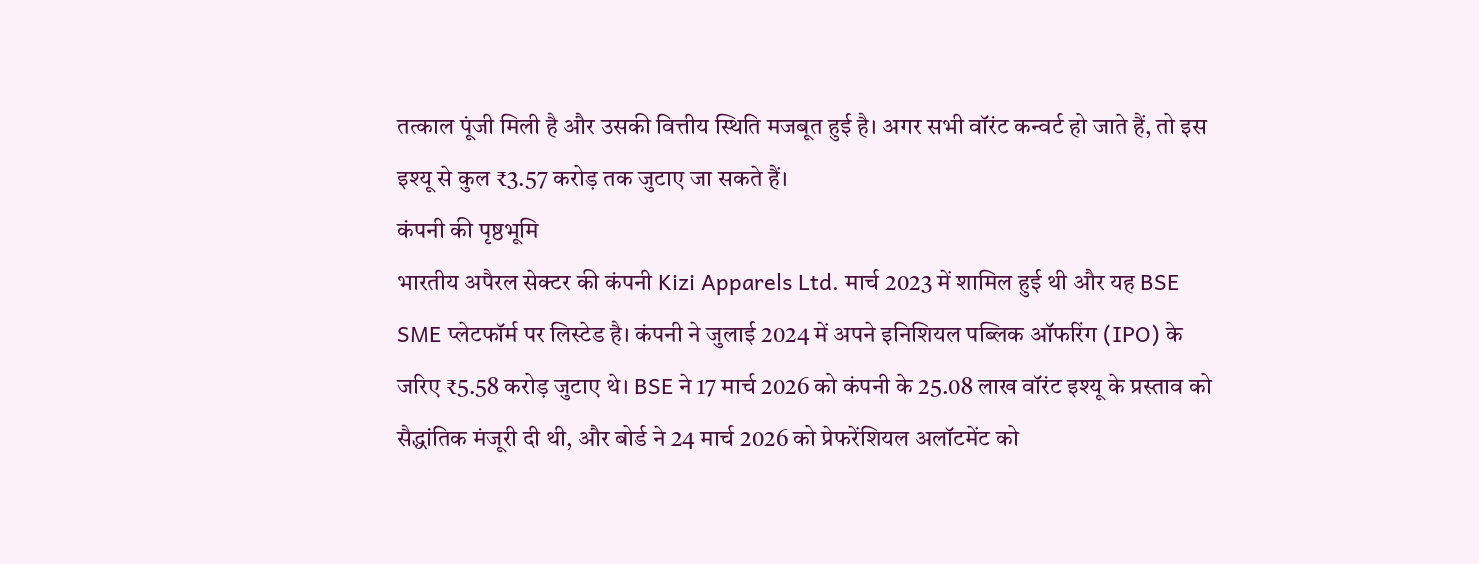तत्काल पूंजी मिली है और उसकी वित्तीय स्थिति मजबूत हुई है। अगर सभी वॉरंट कन्वर्ट हो जाते हैं, तो इस इश्यू से कुल ₹3.57 करोड़ तक जुटाए जा सकते हैं।
कंपनी की पृष्ठभूमि
भारतीय अपैरल सेक्टर की कंपनी Kizi Apparels Ltd. मार्च 2023 में शामिल हुई थी और यह BSE SME प्लेटफॉर्म पर लिस्टेड है। कंपनी ने जुलाई 2024 में अपने इनिशियल पब्लिक ऑफरिंग (IPO) के जरिए ₹5.58 करोड़ जुटाए थे। BSE ने 17 मार्च 2026 को कंपनी के 25.08 लाख वॉरंट इश्यू के प्रस्ताव को सैद्धांतिक मंजूरी दी थी, और बोर्ड ने 24 मार्च 2026 को प्रेफरेंशियल अलॉटमेंट को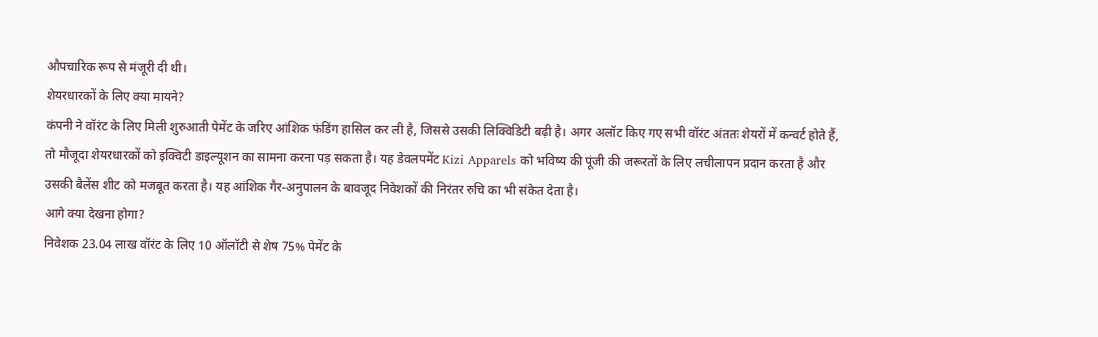औपचारिक रूप से मंजूरी दी थी।
शेयरधारकों के लिए क्या मायने?
कंपनी ने वॉरंट के लिए मिली शुरुआती पेमेंट के जरिए आंशिक फंडिंग हासिल कर ली है, जिससे उसकी लिक्विडिटी बढ़ी है। अगर अलॉट किए गए सभी वॉरंट अंततः शेयरों में कन्वर्ट होते हैं, तो मौजूदा शेयरधारकों को इक्विटी डाइल्यूशन का सामना करना पड़ सकता है। यह डेवलपमेंट Kizi Apparels को भविष्य की पूंजी की जरूरतों के लिए लचीलापन प्रदान करता है और उसकी बैलेंस शीट को मजबूत करता है। यह आंशिक गैर-अनुपालन के बावजूद निवेशकों की निरंतर रुचि का भी संकेत देता है।
आगे क्या देखना होगा?
निवेशक 23.04 लाख वॉरंट के लिए 10 ऑलॉटी से शेष 75% पेमेंट के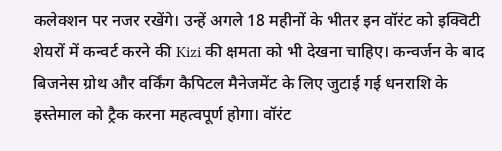कलेक्शन पर नजर रखेंगे। उन्हें अगले 18 महीनों के भीतर इन वॉरंट को इक्विटी शेयरों में कन्वर्ट करने की Kizi की क्षमता को भी देखना चाहिए। कन्वर्जन के बाद बिजनेस ग्रोथ और वर्किंग कैपिटल मैनेजमेंट के लिए जुटाई गई धनराशि के इस्तेमाल को ट्रैक करना महत्वपूर्ण होगा। वॉरंट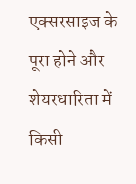एक्सरसाइज के पूरा होने और शेयरधारिता में किसी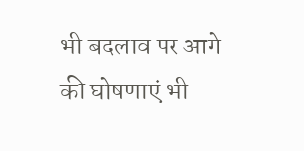भी बदलाव पर आगे की घोषणाएं भी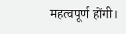महत्वपूर्ण होंगी।